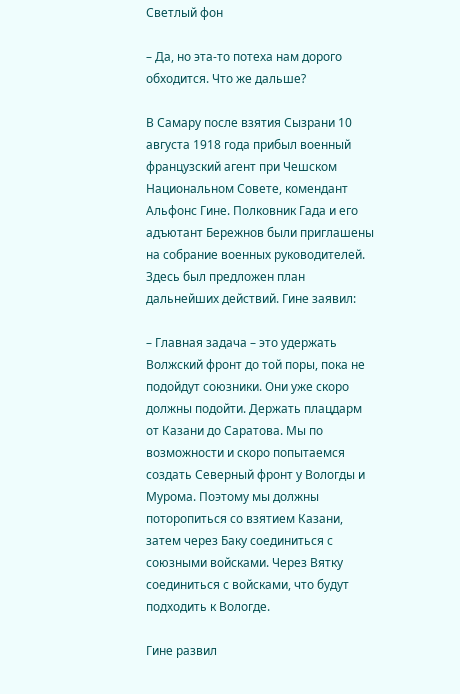Светлый фон

– Да, но эта-то потеха нам дорого обходится. Что же дальше?

В Самару после взятия Сызрани 10 августа 1918 года прибыл военный французский агент при Чешском Национальном Совете, комендант Альфонс Гине. Полковник Гада и его адъютант Бережнов были приглашены на собрание военных руководителей. Здесь был предложен план дальнейших действий. Гине заявил:

– Главная задача – это удержать Волжский фронт до той поры, пока не подойдут союзники. Они уже скоро должны подойти. Держать плацдарм от Казани до Саратова. Мы по возможности и скоро попытаемся создать Северный фронт у Вологды и Мурома. Поэтому мы должны поторопиться со взятием Казани, затем через Баку соединиться с союзными войсками. Через Вятку соединиться с войсками, что будут подходить к Вологде.

Гине развил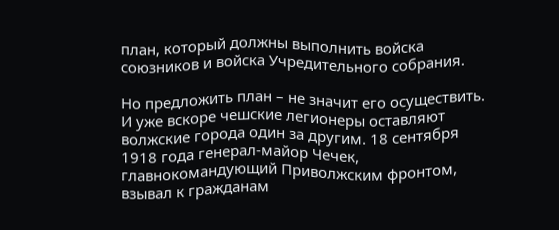план, который должны выполнить войска союзников и войска Учредительного собрания.

Но предложить план – не значит его осуществить. И уже вскоре чешские легионеры оставляют волжские города один за другим. 18 сентября 1918 года генерал-майор Чечек, главнокомандующий Приволжским фронтом, взывал к гражданам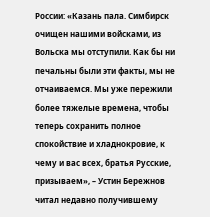России: «Казань пала. Симбирск очищен нашими войсками, из Вольска мы отступили. Как бы ни печальны были эти факты, мы не отчаиваемся. Мы уже пережили более тяжелые времена, чтобы теперь сохранить полное спокойствие и хладнокровие, к чему и вас всех, братья Русские, призываем», – Устин Бережнов читал недавно получившему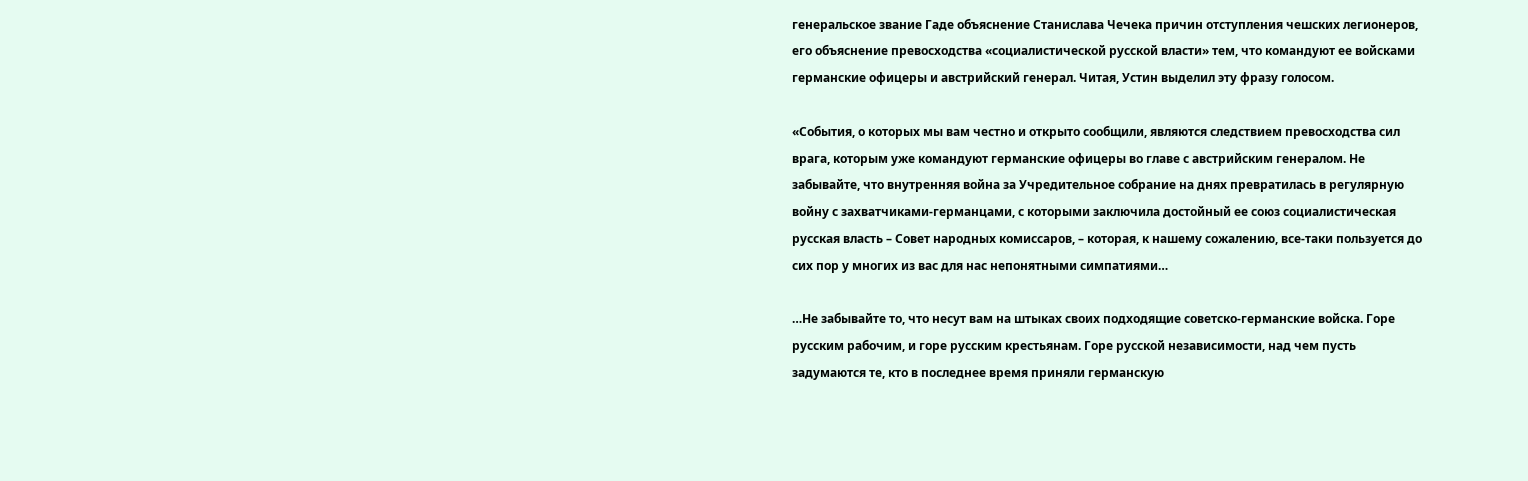генеральское звание Гаде объяснение Станислава Чечека причин отступления чешских легионеров, его объяснение превосходства «социалистической русской власти» тем, что командуют ее войсками германские офицеры и австрийский генерал. Читая, Устин выделил эту фразу голосом.

«События, о которых мы вам честно и открыто сообщили, являются следствием превосходства сил врага, которым уже командуют германские офицеры во главе с австрийским генералом. Не забывайте, что внутренняя война за Учредительное собрание на днях превратилась в регулярную войну с захватчиками-германцами, с которыми заключила достойный ее союз социалистическая русская власть – Совет народных комиссаров, – которая, к нашему сожалению, все-таки пользуется до сих пор у многих из вас для нас непонятными симпатиями…

…Не забывайте то, что несут вам на штыках своих подходящие советско-германские войска. Горе русским рабочим, и горе русским крестьянам. Горе русской независимости, над чем пусть задумаются те, кто в последнее время приняли германскую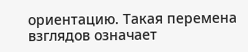ориентацию. Такая перемена взглядов означает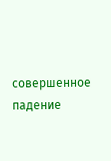совершенное падение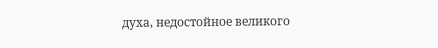духа, недостойное великого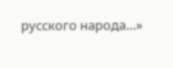русского народа…»